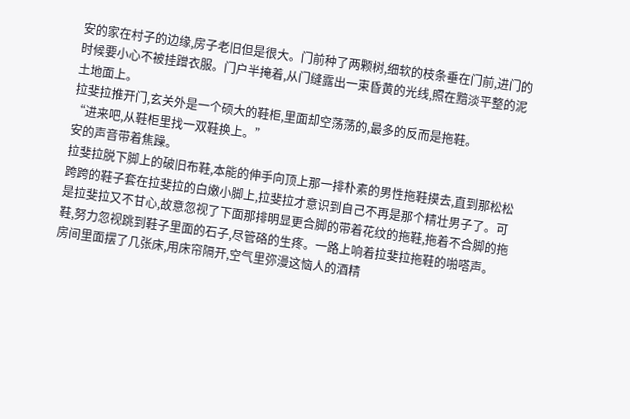安的家在村子的边缘,房子老旧但是很大。门前种了两颗树,细软的枝条垂在门前,进门的时候要小心不被挂蹭衣服。门户半掩着,从门缝露出一束昏黄的光线,照在黯淡平整的泥土地面上。
拉斐拉推开门,玄关外是一个硕大的鞋柜,里面却空荡荡的,最多的反而是拖鞋。
“进来吧,从鞋柜里找一双鞋换上。”
安的声音带着焦躁。
拉斐拉脱下脚上的破旧布鞋,本能的伸手向顶上那一排朴素的男性拖鞋摸去,直到那松松跨跨的鞋子套在拉斐拉的白嫩小脚上,拉斐拉才意识到自己不再是那个精壮男子了。可是拉斐拉又不甘心,故意忽视了下面那排明显更合脚的带着花纹的拖鞋,拖着不合脚的拖鞋,努力忽视跳到鞋子里面的石子,尽管硌的生疼。一路上响着拉斐拉拖鞋的啪嗒声。
房间里面摆了几张床,用床帘隔开,空气里弥漫这恼人的酒精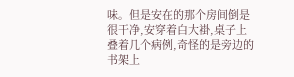味。但是安在的那个房间倒是很干净,安穿着白大褂,桌子上叠着几个病例,奇怪的是旁边的书架上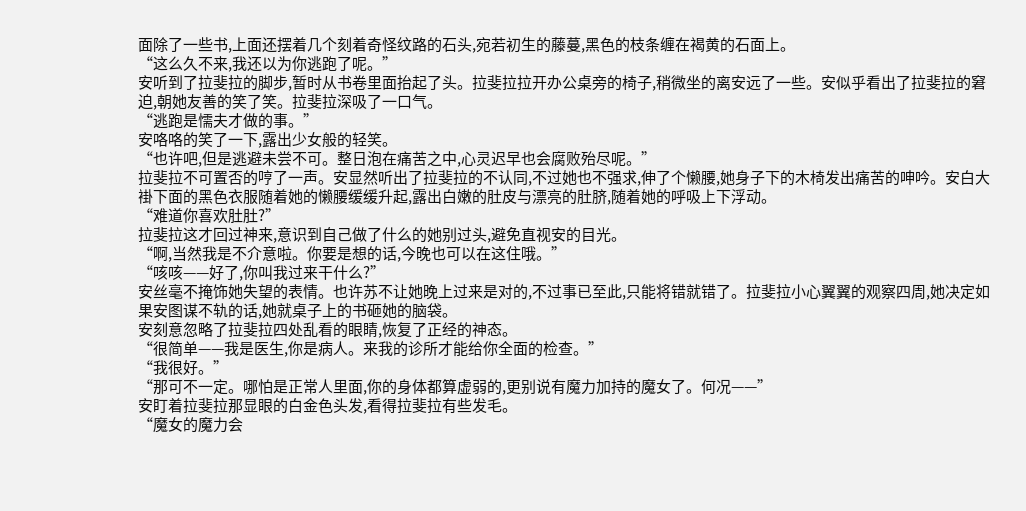面除了一些书,上面还摆着几个刻着奇怪纹路的石头,宛若初生的藤蔓,黑色的枝条缠在褐黄的石面上。
“这么久不来,我还以为你逃跑了呢。”
安听到了拉斐拉的脚步,暂时从书卷里面抬起了头。拉斐拉拉开办公桌旁的椅子,稍微坐的离安远了一些。安似乎看出了拉斐拉的窘迫,朝她友善的笑了笑。拉斐拉深吸了一口气。
“逃跑是懦夫才做的事。”
安咯咯的笑了一下,露出少女般的轻笑。
“也许吧,但是逃避未尝不可。整日泡在痛苦之中,心灵迟早也会腐败殆尽呢。”
拉斐拉不可置否的哼了一声。安显然听出了拉斐拉的不认同,不过她也不强求,伸了个懒腰,她身子下的木椅发出痛苦的呻吟。安白大褂下面的黑色衣服随着她的懒腰缓缓升起,露出白嫩的肚皮与漂亮的肚脐,随着她的呼吸上下浮动。
“难道你喜欢肚肚?”
拉斐拉这才回过神来,意识到自己做了什么的她别过头,避免直视安的目光。
“啊,当然我是不介意啦。你要是想的话,今晚也可以在这住哦。”
“咳咳——好了,你叫我过来干什么?”
安丝毫不掩饰她失望的表情。也许苏不让她晚上过来是对的,不过事已至此,只能将错就错了。拉斐拉小心翼翼的观察四周,她决定如果安图谋不轨的话,她就桌子上的书砸她的脑袋。
安刻意忽略了拉斐拉四处乱看的眼睛,恢复了正经的神态。
“很简单——我是医生,你是病人。来我的诊所才能给你全面的检查。”
“我很好。”
“那可不一定。哪怕是正常人里面,你的身体都算虚弱的,更别说有魔力加持的魔女了。何况——”
安盯着拉斐拉那显眼的白金色头发,看得拉斐拉有些发毛。
“魔女的魔力会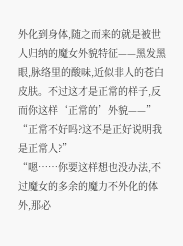外化到身体,随之而来的就是被世人归纳的魔女外貌特征——黑发黑眼,脉络里的酸味,近似非人的苍白皮肤。不过这才是正常的样子,反而你这样‘正常的’外貌——”
“正常不好吗?这不是正好说明我是正常人?”
“嗯……你要这样想也没办法,不过魔女的多余的魔力不外化的体外,那必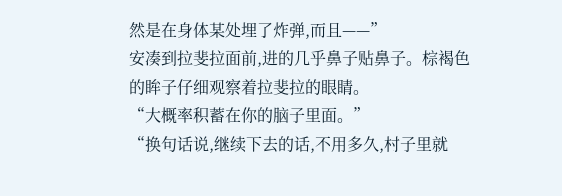然是在身体某处埋了炸弹,而且——”
安凑到拉斐拉面前,进的几乎鼻子贴鼻子。棕褐色的眸子仔细观察着拉斐拉的眼睛。
“大概率积蓄在你的脑子里面。”
“换句话说,继续下去的话,不用多久,村子里就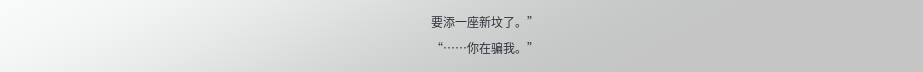要添一座新坟了。”
“……你在骗我。”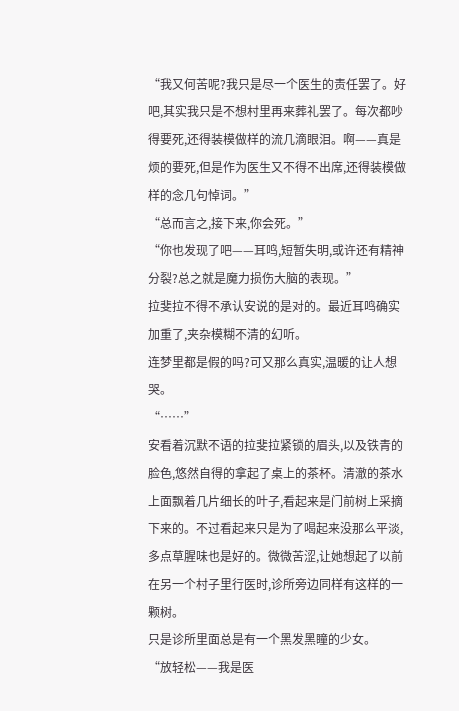“我又何苦呢?我只是尽一个医生的责任罢了。好吧,其实我只是不想村里再来葬礼罢了。每次都吵得要死,还得装模做样的流几滴眼泪。啊——真是烦的要死,但是作为医生又不得不出席,还得装模做样的念几句悼词。”
“总而言之,接下来,你会死。”
“你也发现了吧——耳鸣,短暂失明,或许还有精神分裂?总之就是魔力损伤大脑的表现。”
拉斐拉不得不承认安说的是对的。最近耳鸣确实加重了,夹杂模糊不清的幻听。
连梦里都是假的吗?可又那么真实,温暖的让人想哭。
“……”
安看着沉默不语的拉斐拉紧锁的眉头,以及铁青的脸色,悠然自得的拿起了桌上的茶杯。清澈的茶水上面飘着几片细长的叶子,看起来是门前树上采摘下来的。不过看起来只是为了喝起来没那么平淡,多点草腥味也是好的。微微苦涩,让她想起了以前在另一个村子里行医时,诊所旁边同样有这样的一颗树。
只是诊所里面总是有一个黑发黑瞳的少女。
“放轻松——我是医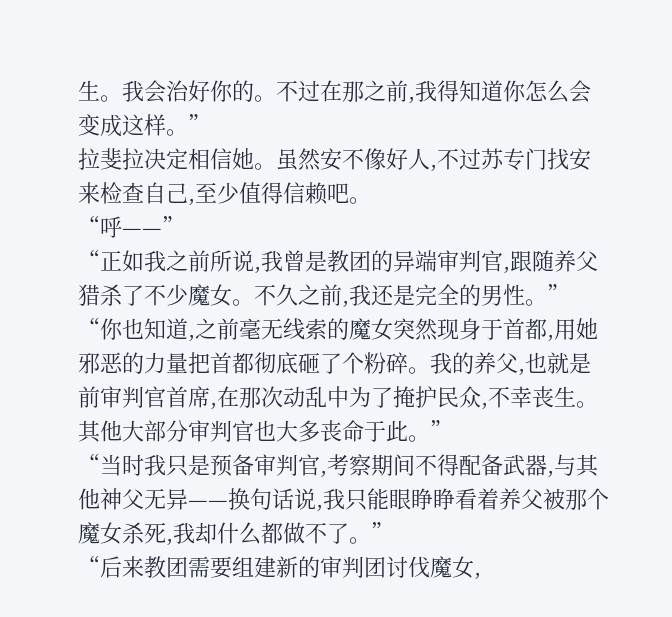生。我会治好你的。不过在那之前,我得知道你怎么会变成这样。”
拉斐拉决定相信她。虽然安不像好人,不过苏专门找安来检查自己,至少值得信赖吧。
“呼——”
“正如我之前所说,我曾是教团的异端审判官,跟随养父猎杀了不少魔女。不久之前,我还是完全的男性。”
“你也知道,之前毫无线索的魔女突然现身于首都,用她邪恶的力量把首都彻底砸了个粉碎。我的养父,也就是前审判官首席,在那次动乱中为了掩护民众,不幸丧生。其他大部分审判官也大多丧命于此。”
“当时我只是预备审判官,考察期间不得配备武器,与其他神父无异——换句话说,我只能眼睁睁看着养父被那个魔女杀死,我却什么都做不了。”
“后来教团需要组建新的审判团讨伐魔女,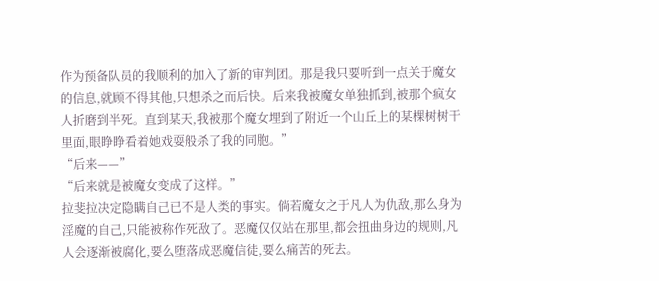作为预备队员的我顺利的加入了新的审判团。那是我只要听到一点关于魔女的信息,就顾不得其他,只想杀之而后快。后来我被魔女单独抓到,被那个疯女人折磨到半死。直到某天,我被那个魔女埋到了附近一个山丘上的某棵树树干里面,眼睁睁看着她戏耍般杀了我的同胞。”
“后来——”
“后来就是被魔女变成了这样。”
拉斐拉决定隐瞒自己已不是人类的事实。倘若魔女之于凡人为仇敌,那么身为淫魔的自己,只能被称作死敌了。恶魔仅仅站在那里,都会扭曲身边的规则,凡人会逐渐被腐化,要么堕落成恶魔信徒,要么痛苦的死去。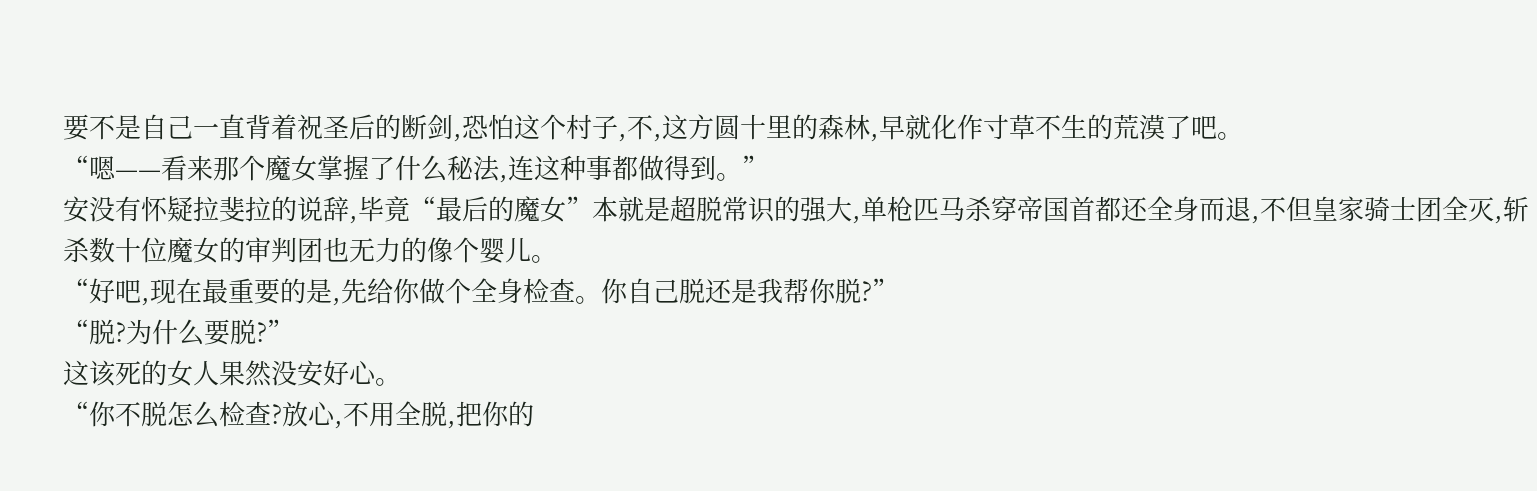要不是自己一直背着祝圣后的断剑,恐怕这个村子,不,这方圆十里的森林,早就化作寸草不生的荒漠了吧。
“嗯——看来那个魔女掌握了什么秘法,连这种事都做得到。”
安没有怀疑拉斐拉的说辞,毕竟“最后的魔女”本就是超脱常识的强大,单枪匹马杀穿帝国首都还全身而退,不但皇家骑士团全灭,斩杀数十位魔女的审判团也无力的像个婴儿。
“好吧,现在最重要的是,先给你做个全身检查。你自己脱还是我帮你脱?”
“脱?为什么要脱?”
这该死的女人果然没安好心。
“你不脱怎么检查?放心,不用全脱,把你的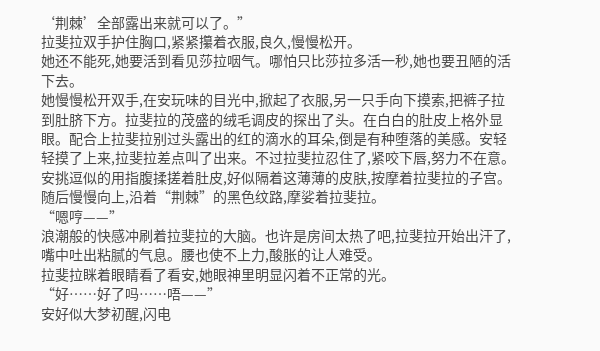‘荆棘’全部露出来就可以了。”
拉斐拉双手护住胸口,紧紧攥着衣服,良久,慢慢松开。
她还不能死,她要活到看见莎拉咽气。哪怕只比莎拉多活一秒,她也要丑陋的活下去。
她慢慢松开双手,在安玩味的目光中,掀起了衣服,另一只手向下摸索,把裤子拉到肚脐下方。拉斐拉的茂盛的绒毛调皮的探出了头。在白白的肚皮上格外显眼。配合上拉斐拉别过头露出的红的滴水的耳朵,倒是有种堕落的美感。安轻轻摸了上来,拉斐拉差点叫了出来。不过拉斐拉忍住了,紧咬下唇,努力不在意。安挑逗似的用指腹揉搓着肚皮,好似隔着这薄薄的皮肤,按摩着拉斐拉的子宫。随后慢慢向上,沿着“荆棘”的黑色纹路,摩娑着拉斐拉。
“嗯哼——”
浪潮般的快感冲刷着拉斐拉的大脑。也许是房间太热了吧,拉斐拉开始出汗了,嘴中吐出粘腻的气息。腰也使不上力,酸胀的让人难受。
拉斐拉眯着眼睛看了看安,她眼神里明显闪着不正常的光。
“好……好了吗……唔——”
安好似大梦初醒,闪电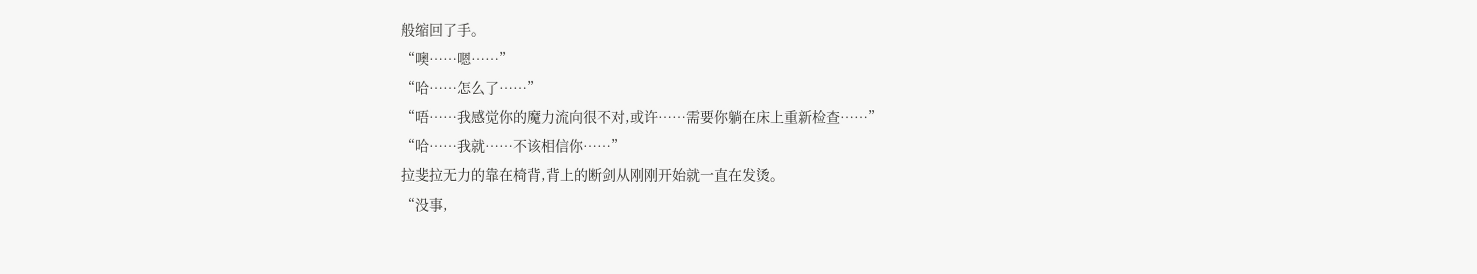般缩回了手。
“噢……嗯……”
“哈……怎么了……”
“唔……我感觉你的魔力流向很不对,或许……需要你躺在床上重新检查……”
“哈……我就……不该相信你……”
拉斐拉无力的靠在椅背,背上的断剑从刚刚开始就一直在发烫。
“没事,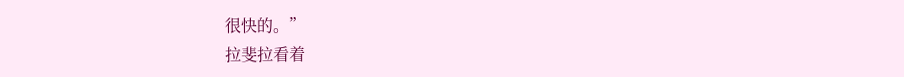很快的。”
拉斐拉看着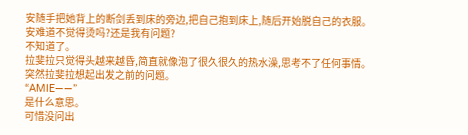安随手把她背上的断剑丢到床的旁边,把自己抱到床上,随后开始脱自己的衣服。
安难道不觉得烫吗?还是我有问题?
不知道了。
拉斐拉只觉得头越来越昏,简直就像泡了很久很久的热水澡,思考不了任何事情。
突然拉斐拉想起出发之前的问题。
“AMIE——”
是什么意思。
可惜没问出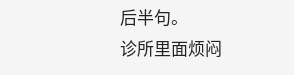后半句。
诊所里面烦闷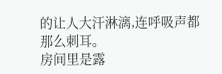的让人大汗淋漓,连呼吸声都那么刺耳。
房间里是露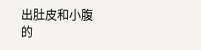出肚皮和小腹的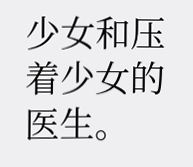少女和压着少女的医生。